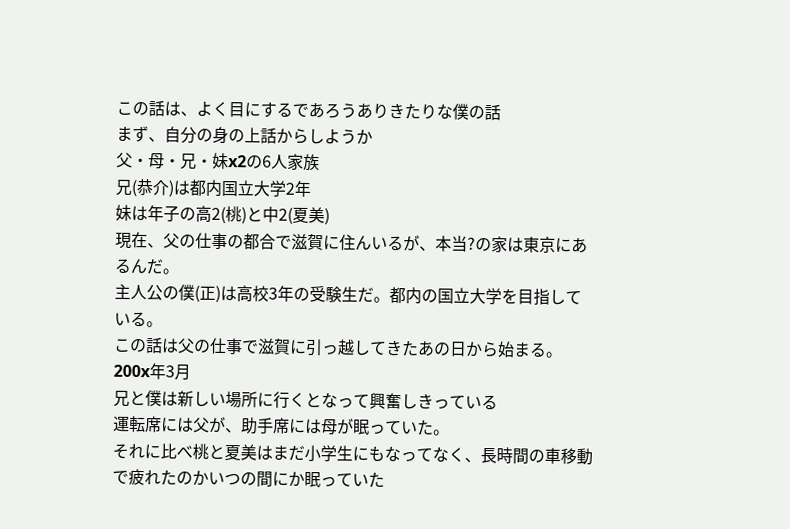この話は、よく目にするであろうありきたりな僕の話
まず、自分の身の上話からしようか
父・母・兄・妹x2の6人家族
兄(恭介)は都内国立大学2年
妹は年子の高2(桃)と中2(夏美)
現在、父の仕事の都合で滋賀に住んいるが、本当?の家は東京にあるんだ。
主人公の僕(正)は高校3年の受験生だ。都内の国立大学を目指している。
この話は父の仕事で滋賀に引っ越してきたあの日から始まる。
200x年3月
兄と僕は新しい場所に行くとなって興奮しきっている
運転席には父が、助手席には母が眠っていた。
それに比べ桃と夏美はまだ小学生にもなってなく、長時間の車移動で疲れたのかいつの間にか眠っていた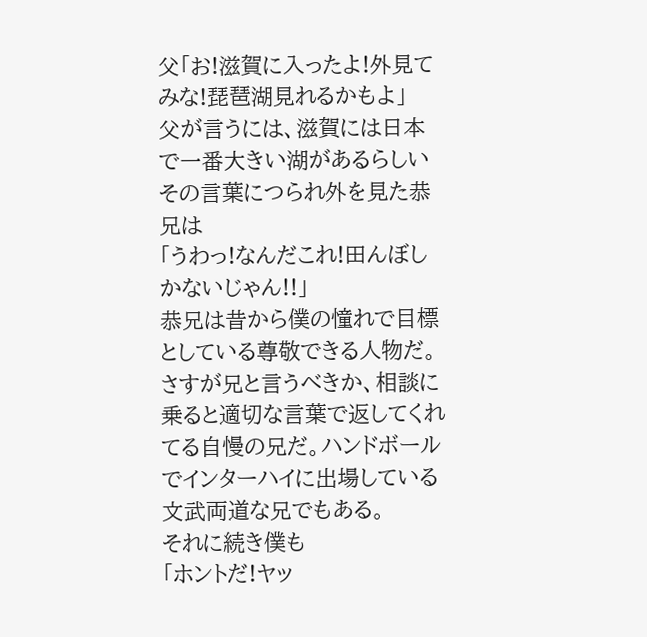父「お!滋賀に入ったよ!外見てみな!琵琶湖見れるかもよ」
父が言うには、滋賀には日本で一番大きい湖があるらしい
その言葉につられ外を見た恭兄は
「うわっ!なんだこれ!田んぼしかないじゃん!!」
恭兄は昔から僕の憧れで目標としている尊敬できる人物だ。さすが兄と言うべきか、相談に乗ると適切な言葉で返してくれてる自慢の兄だ。ハンドボールでインターハイに出場している文武両道な兄でもある。
それに続き僕も
「ホントだ!ヤッ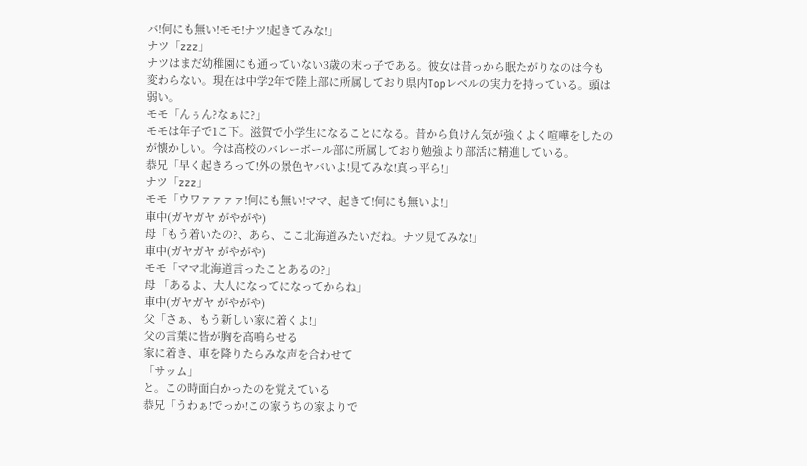バ!何にも無い!モモ!ナツ!起きてみな!」
ナツ「zzz」
ナツはまだ幼稚園にも通っていない3歳の末っ子である。彼女は昔っから眠たがりなのは今も変わらない。現在は中学2年で陸上部に所属しており県内Topレベルの実力を持っている。頭は弱い。
モモ「んぅん?なぁに?」
モモは年子で1こ下。滋賀で小学生になることになる。昔から負けん気が強くよく喧嘩をしたのが懐かしい。今は高校のバレーボール部に所属しており勉強より部活に精進している。
恭兄「早く起きろって!外の景色ヤバいよ!見てみな!真っ平ら!」
ナツ「zzz」
モモ「ウワァァァァ!何にも無い!ママ、起きて!何にも無いよ!」
車中(ガヤガヤ がやがや)
母「もう着いたの?、あら、ここ北海道みたいだね。ナツ見てみな!」
車中(ガヤガヤ がやがや)
モモ「ママ北海道言ったことあるの?」
母 「あるよ、大人になってになってからね」
車中(ガヤガヤ がやがや)
父「さぁ、もう新しい家に着くよ!」
父の言葉に皆が胸を高鳴らせる
家に着き、車を降りたらみな声を合わせて
「サッム」
と。この時面白かったのを覚えている
恭兄「うわぁ!でっか!この家うちの家よりで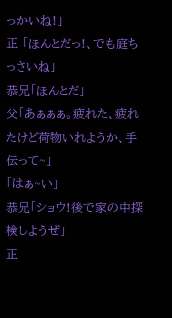っかいね!」
正 「ほんとだっ!、でも庭ちっさいね」
恭兄「ほんとだ」
父「あぁぁぁ。疲れた、疲れたけど荷物いれようか、手伝って~」
「はぁ~い」
恭兄「ショウ!後で家の中探検しようぜ」
正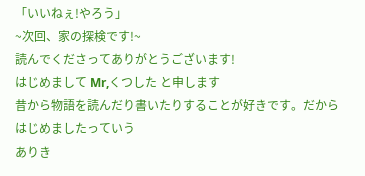「いいねぇ!やろう」
~次回、家の探検です!~
読んでくださってありがとうございます!
はじめまして Mr,くつした と申します
昔から物語を読んだり書いたりすることが好きです。だからはじめましたっていう
ありき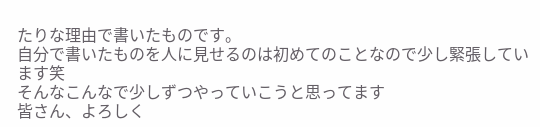たりな理由で書いたものです。
自分で書いたものを人に見せるのは初めてのことなので少し緊張しています笑
そんなこんなで少しずつやっていこうと思ってます
皆さん、よろしく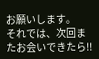お願いします。
それでは、次回またお会いできたら!!